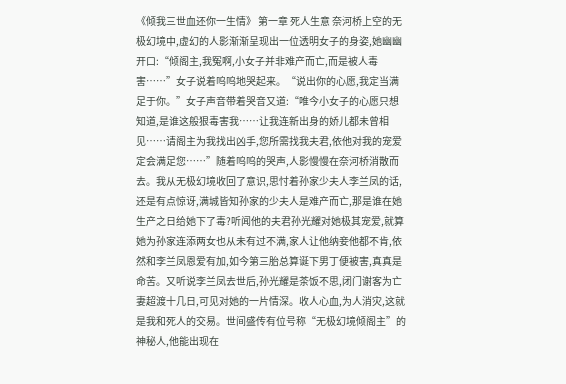《倾我三世血还你一生情》 第一章 死人生意 奈河桥上空的无极幻境中,虚幻的人影渐渐呈现出一位透明女子的身姿,她幽幽开口:“倾阁主,我冤啊,小女子并非难产而亡,而是被人毒害……”女子说着呜呜地哭起来。“说出你的心愿,我定当满足于你。”女子声音带着哭音又道:“唯今小女子的心愿只想知道,是谁这般狠毒害我……让我连新出身的娇儿都未曾相见……请阁主为我找出凶手,您所需找我夫君,依他对我的宠爱定会满足您……”随着呜呜的哭声,人影慢慢在奈河桥消散而去。我从无极幻境收回了意识,思忖着孙家少夫人李兰凤的话,还是有点惊讶,满城皆知孙家的少夫人是难产而亡,那是谁在她生产之日给她下了毒?听闻他的夫君孙光耀对她极其宠爱,就算她为孙家连添两女也从未有过不满,家人让他纳妾他都不肯,依然和李兰凤恩爱有加,如今第三胎总算诞下男丁便被害,真真是命苦。又听说李兰凤去世后,孙光耀是茶饭不思,闭门谢客为亡妻超渡十几日,可见对她的一片情深。收人心血,为人消灾,这就是我和死人的交易。世间盛传有位号称“无极幻境倾阁主”的神秘人,他能出现在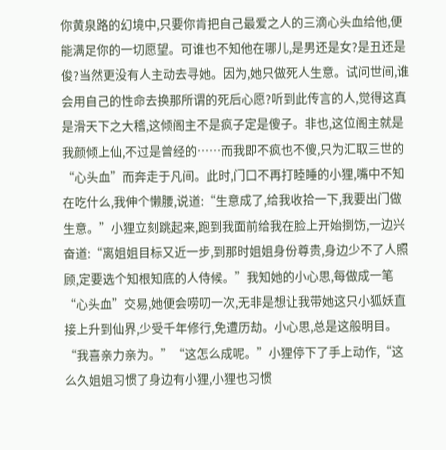你黄泉路的幻境中,只要你肯把自己最爱之人的三滴心头血给他,便能满足你的一切愿望。可谁也不知他在哪儿,是男还是女?是丑还是俊?当然更没有人主动去寻她。因为,她只做死人生意。试问世间,谁会用自己的性命去换那所谓的死后心愿?听到此传言的人,觉得这真是滑天下之大稽,这倾阁主不是疯子定是傻子。非也,这位阁主就是我颜倾上仙,不过是曾经的……而我即不疯也不傻,只为汇取三世的“心头血”而奔走于凡间。此时,门口不再打睦睡的小狸,嘴中不知在吃什么,我伸个懒腰,说道:“生意成了,给我收拾一下,我要出门做生意。”小狸立刻跳起来,跑到我面前给我在脸上开始捯饬,一边兴奋道:“离姐姐目标又近一步,到那时姐姐身份尊贵,身边少不了人照顾,定要选个知根知底的人侍候。”我知她的小心思,每做成一笔“心头血”交易,她便会唠叨一次,无非是想让我带她这只小狐妖直接上升到仙界,少受千年修行,免遭历劫。小心思,总是这般明目。“我喜亲力亲为。”“这怎么成呢。”小狸停下了手上动作,“这么久姐姐习惯了身边有小狸,小狸也习惯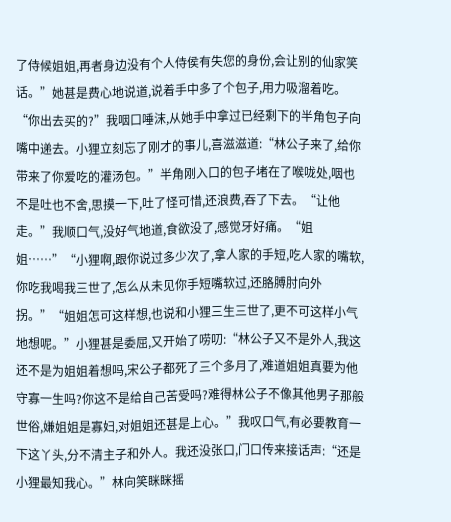了侍候姐姐,再者身边没有个人侍侯有失您的身份,会让别的仙家笑话。”她甚是费心地说道,说着手中多了个包子,用力吸溜着吃。“你出去买的?”我咽口唾沫,从她手中拿过已经剩下的半角包子向嘴中递去。小狸立刻忘了刚才的事儿,喜滋滋道:“林公子来了,给你带来了你爱吃的灌汤包。”半角刚入口的包子堵在了喉咙处,咽也不是吐也不舍,思摸一下,吐了怪可惜,还浪费,吞了下去。“让他走。”我顺口气,没好气地道,食欲没了,感觉牙好痛。“姐姐……”“小狸啊,跟你说过多少次了,拿人家的手短,吃人家的嘴软,你吃我喝我三世了,怎么从未见你手短嘴软过,还胳膊肘向外拐。”“姐姐怎可这样想,也说和小狸三生三世了,更不可这样小气地想呢。”小狸甚是委屈,又开始了唠叨:“林公子又不是外人,我这还不是为姐姐着想吗,宋公子都死了三个多月了,难道姐姐真要为他守寡一生吗?你这不是给自己苦受吗?难得林公子不像其他男子那般世俗,嫌姐姐是寡妇,对姐姐还甚是上心。”我叹口气,有必要教育一下这丫头,分不清主子和外人。我还没张口,门口传来接话声:“还是小狸最知我心。”林向笑眯眯摇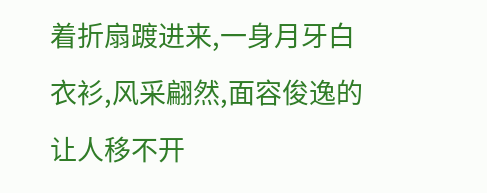着折扇踱进来,一身月牙白衣衫,风采翩然,面容俊逸的让人移不开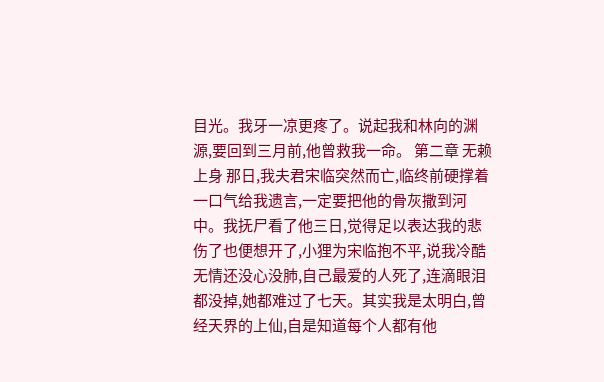目光。我牙一凉更疼了。说起我和林向的渊源,要回到三月前,他曾救我一命。 第二章 无赖上身 那日,我夫君宋临突然而亡,临终前硬撑着一口气给我遗言,一定要把他的骨灰撒到河中。我抚尸看了他三日,觉得足以表达我的悲伤了也便想开了,小狸为宋临抱不平,说我冷酷无情还没心没肺,自己最爱的人死了,连滴眼泪都没掉,她都难过了七天。其实我是太明白,曾经天界的上仙,自是知道每个人都有他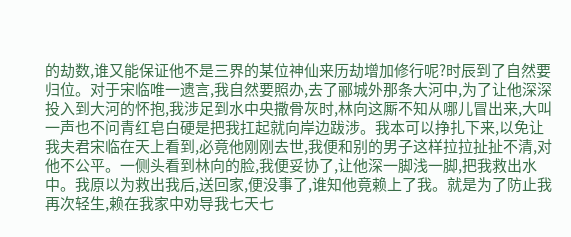的劫数,谁又能保证他不是三界的某位神仙来历劫增加修行呢?时辰到了自然要归位。对于宋临唯一遗言,我自然要照办,去了郦城外那条大河中,为了让他深深投入到大河的怀抱,我涉足到水中央撒骨灰时,林向这厮不知从哪儿冒出来,大叫一声也不问青红皂白硬是把我扛起就向岸边跋涉。我本可以挣扎下来,以免让我夫君宋临在天上看到,必竟他刚刚去世,我便和别的男子这样拉拉扯扯不清,对他不公平。一侧头看到林向的脸,我便妥协了,让他深一脚浅一脚,把我救出水中。我原以为救出我后,送回家,便没事了,谁知他竟赖上了我。就是为了防止我再次轻生,赖在我家中劝导我七天七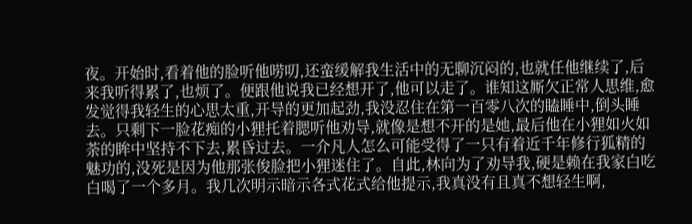夜。开始时,看着他的脸听他唠叨,还蛮缓解我生活中的无聊沉闷的,也就任他继续了,后来我听得累了,也烦了。便跟他说我已经想开了,他可以走了。谁知这厮欠正常人思维,愈发觉得我轻生的心思太重,开导的更加起劲,我没忍住在第一百零八次的瞌睡中,倒头睡去。只剩下一脸花痴的小狸托着腮听他劝导,就像是想不开的是她,最后他在小狸如火如荼的眸中坚持不下去,累昏过去。一介凡人怎么可能受得了一只有着近千年修行狐精的魅功的,没死是因为他那张俊脸把小狸迷住了。自此,林向为了劝导我,硬是赖在我家白吃白喝了一个多月。我几次明示暗示各式花式给他提示,我真没有且真不想轻生啊,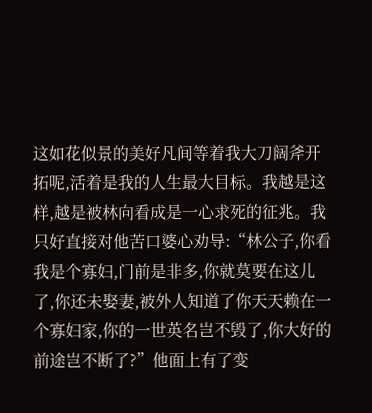这如花似景的美好凡间等着我大刀阔斧开拓呢,活着是我的人生最大目标。我越是这样,越是被林向看成是一心求死的征兆。我只好直接对他苦口婆心劝导:“林公子,你看我是个寡妇,门前是非多,你就莫要在这儿了,你还未娶妻,被外人知道了你天天赖在一个寡妇家,你的一世英名岂不毁了,你大好的前途岂不断了?”他面上有了变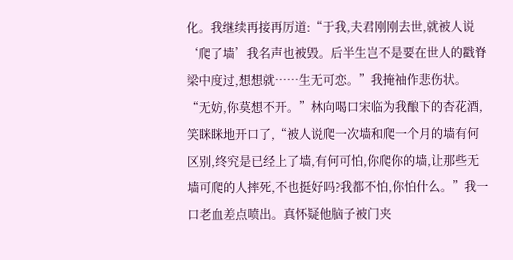化。我继续再接再厉道:“于我,夫君刚刚去世,就被人说‘爬了墙’我名声也被毁。后半生岂不是要在世人的戳脊梁中度过,想想就……生无可恋。”我掩袖作悲伤状。“无妨,你莫想不开。”林向喝口宋临为我酿下的杏花酒,笑眯眯地开口了,“被人说爬一次墙和爬一个月的墙有何区别,终究是已经上了墙,有何可怕,你爬你的墙,让那些无墙可爬的人摔死,不也挺好吗?我都不怕,你怕什么。”我一口老血差点喷出。真怀疑他脑子被门夹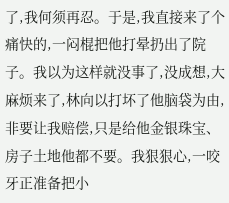了,我何须再忍。于是,我直接来了个痛快的,一闷棍把他打晕扔出了院子。我以为这样就没事了,没成想,大麻烦来了,林向以打坏了他脑袋为由,非要让我赔偿,只是给他金银珠宝、房子土地他都不要。我狠狠心,一咬牙正准备把小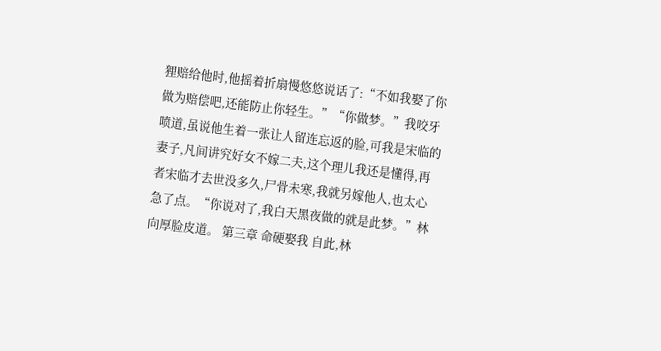狸赔给他时,他摇着折扇慢悠悠说话了:“不如我娶了你做为赔偿吧,还能防止你轻生。”“你做梦。”我咬牙喷道,虽说他生着一张让人留连忘返的脸,可我是宋临的妻子,凡间讲究好女不嫁二夫,这个理儿我还是懂得,再者宋临才去世没多久,尸骨未寒,我就另嫁他人,也太心急了点。“你说对了,我白天黑夜做的就是此梦。”林向厚脸皮道。 第三章 命硬娶我 自此,林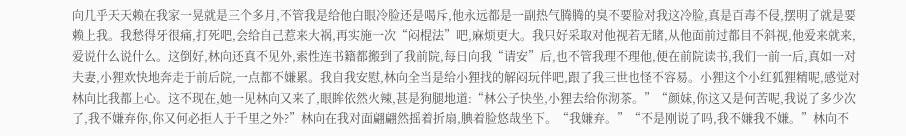向几乎天天赖在我家一晃就是三个多月,不管我是给他白眼冷脸还是喝斥,他永远都是一副热气腾腾的臭不要脸对我这冷脸,真是百毒不侵,摆明了就是要赖上我。我愁得牙很痛,打死吧,会给自己惹来大祸,再实施一次“闷棍法”吧,麻烦更大。我只好采取对他视若无睹,从他面前过都目不斜视,他爱来就来,爱说什么说什么。这倒好,林向还真不见外,索性连书籍都搬到了我前院,每日向我“请安”后,也不管我理不理他,便在前院读书,我们一前一后,真如一对夫妻,小狸欢快地奔走于前后院,一点都不嫌累。我自我安慰,林向全当是给小狸找的解闷玩伴吧,跟了我三世也怪不容易。小狸这个小红狐狸精呢,感觉对林向比我都上心。这不现在,她一见林向又来了,眼眸依然火辣,甚是狗腿地道:“林公子快坐,小狸去给你沏茶。”“颜妹,你这又是何苦呢,我说了多少次了,我不嫌弃你,你又何必拒人于千里之外?”林向在我对面翩翩然摇着折扇,腆着脸悠哉坐下。“我嫌弃。”“不是刚说了吗,我不嫌我不嫌。”林向不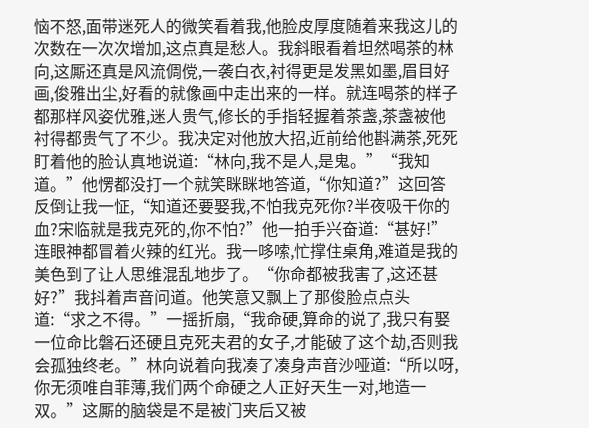恼不怒,面带迷死人的微笑看着我,他脸皮厚度随着来我这儿的次数在一次次增加,这点真是愁人。我斜眼看着坦然喝茶的林向,这厮还真是风流倜傥,一袭白衣,衬得更是发黑如墨,眉目好画,俊雅出尘,好看的就像画中走出来的一样。就连喝茶的样子都那样风姿优雅,迷人贵气,修长的手指轻握着茶盏,茶盏被他衬得都贵气了不少。我决定对他放大招,近前给他斟满茶,死死盯着他的脸认真地说道:“林向,我不是人,是鬼。”“我知道。”他愣都没打一个就笑眯眯地答道,“你知道?”这回答反倒让我一怔,“知道还要娶我,不怕我克死你?半夜吸干你的血?宋临就是我克死的,你不怕?”他一拍手兴奋道:“甚好!”连眼神都冒着火辣的红光。我一哆嗦,忙撑住桌角,难道是我的美色到了让人思维混乱地步了。“你命都被我害了,这还甚好?”我抖着声音问道。他笑意又飘上了那俊脸点点头道:“求之不得。”一摇折扇,“我命硬,算命的说了,我只有娶一位命比磐石还硬且克死夫君的女子,才能破了这个劫,否则我会孤独终老。”林向说着向我凑了凑身声音沙哑道:“所以呀,你无须唯自菲薄,我们两个命硬之人正好天生一对,地造一双。”这厮的脑袋是不是被门夹后又被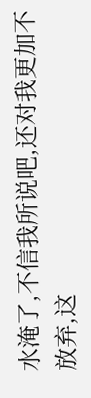水淹了,不信我所说吧,还对我更加不放弃,这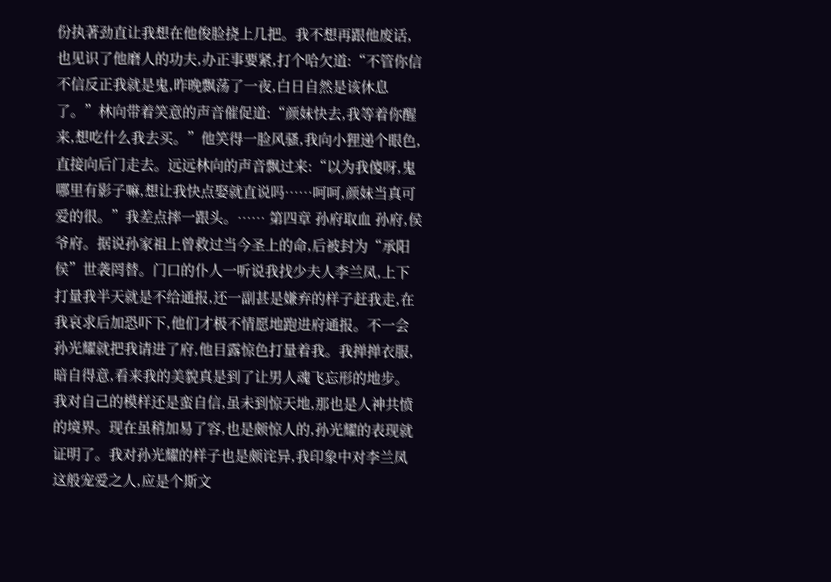份执著劲直让我想在他俊脸挠上几把。我不想再跟他废话,也见识了他磨人的功夫,办正事要紧,打个哈欠道:“不管你信不信反正我就是鬼,昨晚飘荡了一夜,白日自然是该休息了。”林向带着笑意的声音催促道:“颜妹快去,我等着你醒来,想吃什么我去买。”他笑得一脸风骚,我向小狸递个眼色,直接向后门走去。远远林向的声音飘过来:“以为我傻呀,鬼哪里有影子嘛,想让我快点娶就直说吗……呵呵,颜妹当真可爱的很。”我差点摔一跟头。…… 第四章 孙府取血 孙府,侯爷府。据说孙家祖上曾救过当今圣上的命,后被封为“承阳侯”世袭罔替。门口的仆人一听说我找少夫人李兰凤,上下打量我半天就是不给通报,还一副甚是嫌弃的样子赶我走,在我哀求后加恐吓下,他们才极不情愿地跑进府通报。不一会孙光耀就把我请进了府,他目露惊色打量着我。我掸掸衣服,暗自得意,看来我的美貌真是到了让男人魂飞忘形的地步。我对自己的模样还是蛮自信,虽未到惊天地,那也是人神共愤的境界。现在虽稍加易了容,也是颇惊人的,孙光耀的表现就证明了。我对孙光耀的样子也是颇诧异,我印象中对李兰凤这般宠爱之人,应是个斯文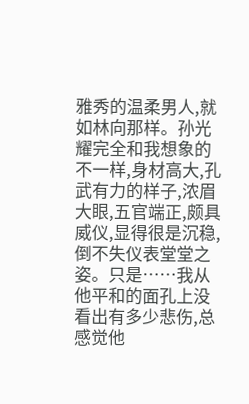雅秀的温柔男人,就如林向那样。孙光耀完全和我想象的不一样,身材高大,孔武有力的样子,浓眉大眼,五官端正,颇具威仪,显得很是沉稳,倒不失仪表堂堂之姿。只是……我从他平和的面孔上没看出有多少悲伤,总感觉他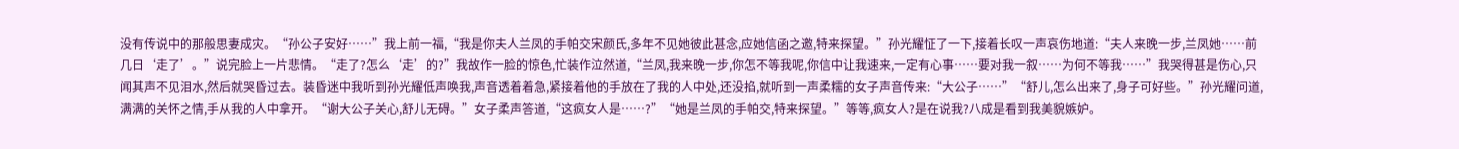没有传说中的那般思妻成灾。“孙公子安好……”我上前一福,“我是你夫人兰凤的手帕交宋颜氏,多年不见她彼此甚念,应她信函之邀,特来探望。”孙光耀怔了一下,接着长叹一声哀伤地道:“夫人来晚一步,兰凤她……前几日‘走了’。”说完脸上一片悲情。“走了?怎么‘走’的?”我故作一脸的惊色,忙装作泣然道,“兰凤,我来晚一步,你怎不等我呢,你信中让我速来,一定有心事……要对我一叙……为何不等我……”我哭得甚是伤心,只闻其声不见泪水,然后就哭昏过去。装昏迷中我听到孙光耀低声唤我,声音透着着急,紧接着他的手放在了我的人中处,还没掐,就听到一声柔糯的女子声音传来:“大公子……”“舒儿,怎么出来了,身子可好些。”孙光耀问道,满满的关怀之情,手从我的人中拿开。“谢大公子关心,舒儿无碍。”女子柔声答道,“这疯女人是……?”“她是兰凤的手帕交,特来探望。”等等,疯女人?是在说我?八成是看到我美貌嫉妒。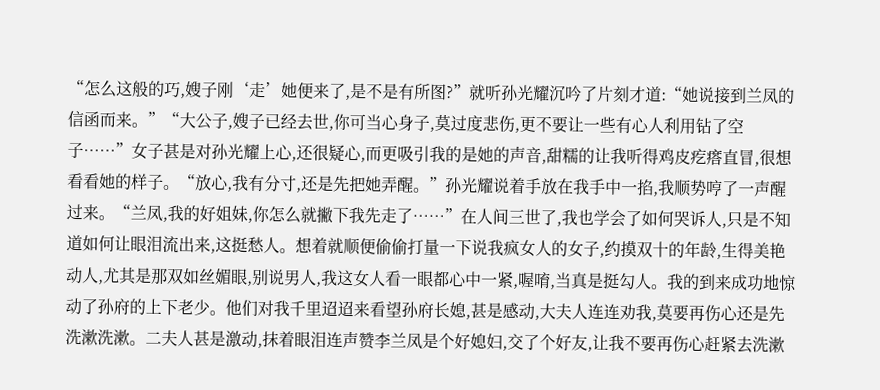“怎么这般的巧,嫂子刚‘走’她便来了,是不是有所图?”就听孙光耀沉吟了片刻才道:“她说接到兰凤的信函而来。”“大公子,嫂子已经去世,你可当心身子,莫过度悲伤,更不要让一些有心人利用钻了空子……”女子甚是对孙光耀上心,还很疑心,而更吸引我的是她的声音,甜糯的让我听得鸡皮疙瘩直冒,很想看看她的样子。“放心,我有分寸,还是先把她弄醒。”孙光耀说着手放在我手中一掐,我顺势哼了一声醒过来。“兰凤,我的好姐妹,你怎么就撇下我先走了……”在人间三世了,我也学会了如何哭诉人,只是不知道如何让眼泪流出来,这挺愁人。想着就顺便偷偷打量一下说我疯女人的女子,约摸双十的年龄,生得美艳动人,尤其是那双如丝媚眼,别说男人,我这女人看一眼都心中一紧,喔唷,当真是挺勾人。我的到来成功地惊动了孙府的上下老少。他们对我千里迢迢来看望孙府长媳,甚是感动,大夫人连连劝我,莫要再伤心还是先洗漱洗漱。二夫人甚是激动,抹着眼泪连声赞李兰凤是个好媳妇,交了个好友,让我不要再伤心赶紧去洗漱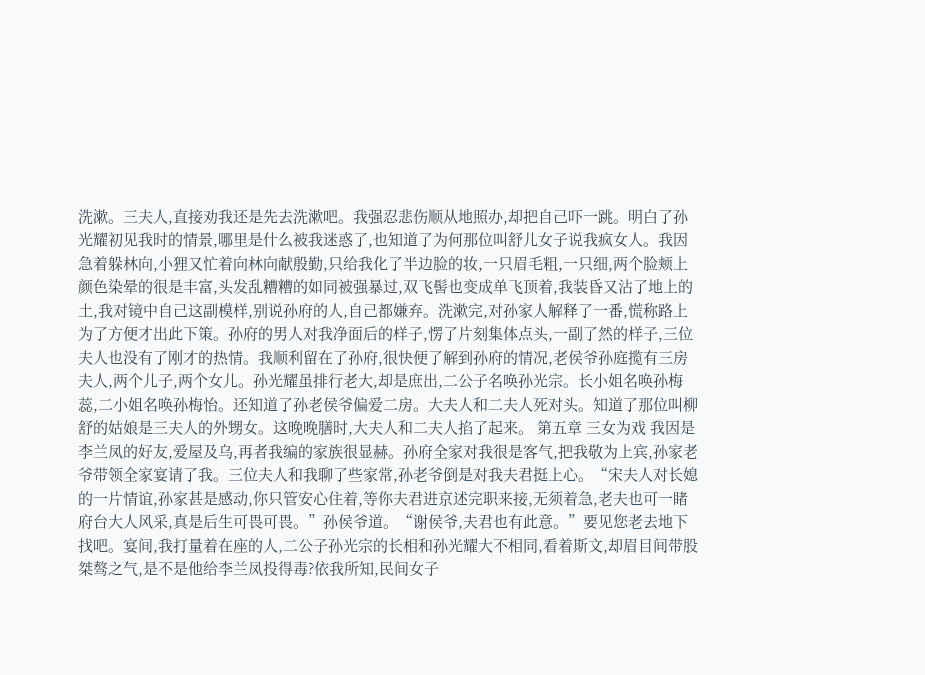洗漱。三夫人,直接劝我还是先去洗漱吧。我强忍悲伤顺从地照办,却把自己吓一跳。明白了孙光耀初见我时的情景,哪里是什么被我迷惑了,也知道了为何那位叫舒儿女子说我疯女人。我因急着躲林向,小狸又忙着向林向献殷勤,只给我化了半边脸的妆,一只眉毛粗,一只细,两个脸颊上颜色染晕的很是丰富,头发乱糟糟的如同被强暴过,双飞髻也变成单飞顶着,我装昏又沾了地上的土,我对镜中自己这副模样,别说孙府的人,自己都嫌弃。洗漱完,对孙家人解释了一番,慌称路上为了方便才出此下策。孙府的男人对我净面后的样子,愣了片刻集体点头,一副了然的样子,三位夫人也没有了刚才的热情。我顺利留在了孙府,很快便了解到孙府的情况,老侯爷孙庭揽有三房夫人,两个儿子,两个女儿。孙光耀虽排行老大,却是庶出,二公子名唤孙光宗。长小姐名唤孙梅蕊,二小姐名唤孙梅怡。还知道了孙老侯爷偏爱二房。大夫人和二夫人死对头。知道了那位叫柳舒的姑娘是三夫人的外甥女。这晚晚膳时,大夫人和二夫人掐了起来。 第五章 三女为戏 我因是李兰凤的好友,爱屋及乌,再者我编的家族很显赫。孙府全家对我很是客气,把我敬为上宾,孙家老爷带领全家宴请了我。三位夫人和我聊了些家常,孙老爷倒是对我夫君挺上心。“宋夫人对长媳的一片情谊,孙家甚是感动,你只管安心住着,等你夫君进京述完职来接,无须着急,老夫也可一睹府台大人风采,真是后生可畏可畏。”孙侯爷道。“谢侯爷,夫君也有此意。”要见您老去地下找吧。宴间,我打量着在座的人,二公子孙光宗的长相和孙光耀大不相同,看着斯文,却眉目间带股桀骜之气,是不是他给李兰凤投得毒?依我所知,民间女子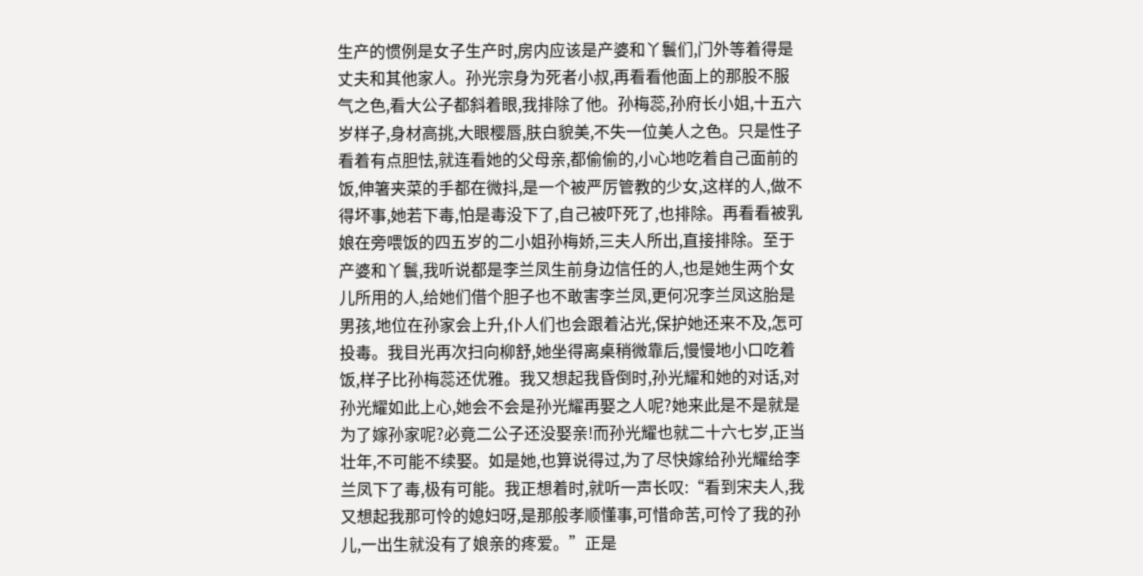生产的惯例是女子生产时,房内应该是产婆和丫鬟们,门外等着得是丈夫和其他家人。孙光宗身为死者小叔,再看看他面上的那股不服气之色,看大公子都斜着眼,我排除了他。孙梅蕊,孙府长小姐,十五六岁样子,身材高挑,大眼樱唇,肤白貌美,不失一位美人之色。只是性子看着有点胆怯,就连看她的父母亲,都偷偷的,小心地吃着自己面前的饭,伸箸夹菜的手都在微抖,是一个被严厉管教的少女,这样的人,做不得坏事,她若下毒,怕是毒没下了,自己被吓死了,也排除。再看看被乳娘在旁喂饭的四五岁的二小姐孙梅娇,三夫人所出,直接排除。至于产婆和丫鬟,我听说都是李兰凤生前身边信任的人,也是她生两个女儿所用的人,给她们借个胆子也不敢害李兰凤,更何况李兰凤这胎是男孩,地位在孙家会上升,仆人们也会跟着沾光,保护她还来不及,怎可投毒。我目光再次扫向柳舒,她坐得离桌稍微靠后,慢慢地小口吃着饭,样子比孙梅蕊还优雅。我又想起我昏倒时,孙光耀和她的对话,对孙光耀如此上心,她会不会是孙光耀再娶之人呢?她来此是不是就是为了嫁孙家呢?必竟二公子还没娶亲!而孙光耀也就二十六七岁,正当壮年,不可能不续娶。如是她,也算说得过,为了尽快嫁给孙光耀给李兰凤下了毒,极有可能。我正想着时,就听一声长叹:“看到宋夫人,我又想起我那可怜的媳妇呀,是那般孝顺懂事,可惜命苦,可怜了我的孙儿,一出生就没有了娘亲的疼爱。”正是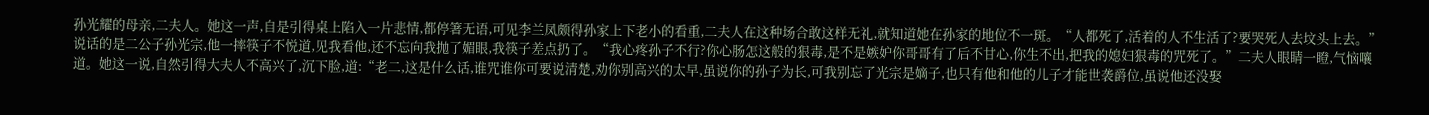孙光耀的母亲,二夫人。她这一声,自是引得桌上陷入一片悲情,都停箸无语,可见李兰凤颇得孙家上下老小的看重,二夫人在这种场合敢这样无礼,就知道她在孙家的地位不一斑。“人都死了,活着的人不生活了?要哭死人去坟头上去。”说话的是二公子孙光宗,他一摔筷子不悦道,见我看他,还不忘向我抛了媚眼,我筷子差点扔了。“我心疼孙子不行?你心肠怎这般的狠毒,是不是嫉妒你哥哥有了后不甘心,你生不出,把我的媳妇狠毒的咒死了。”二夫人眼睛一瞪,气恼嚷道。她这一说,自然引得大夫人不高兴了,沉下脸,道:“老二,这是什么话,谁咒谁你可要说清楚,劝你别高兴的太早,虽说你的孙子为长,可我别忘了光宗是嫡子,也只有他和他的儿子才能世袭爵位,虽说他还没娶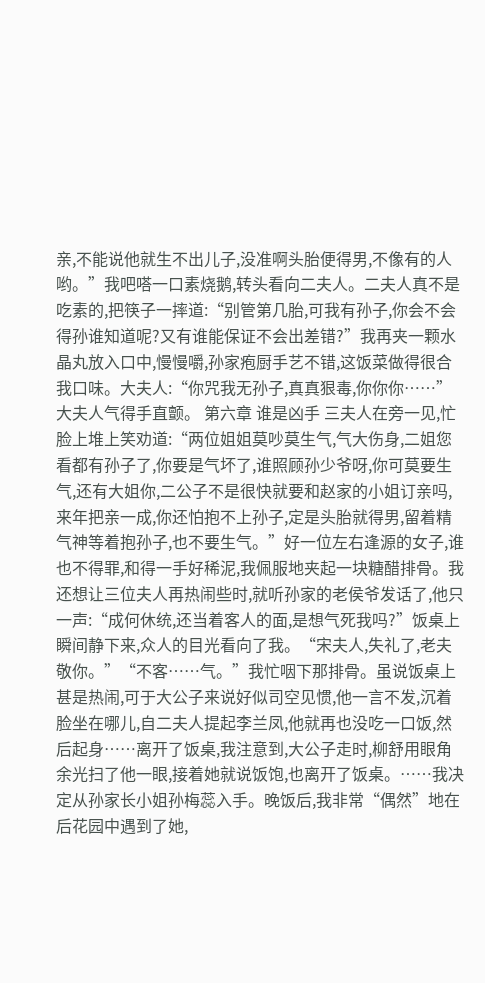亲,不能说他就生不出儿子,没准啊头胎便得男,不像有的人哟。”我吧嗒一口素烧鹅,转头看向二夫人。二夫人真不是吃素的,把筷子一摔道:“别管第几胎,可我有孙子,你会不会得孙谁知道呢?又有谁能保证不会出差错?”我再夹一颗水晶丸放入口中,慢慢嚼,孙家疱厨手艺不错,这饭菜做得很合我口味。大夫人:“你咒我无孙子,真真狠毒,你你你……”大夫人气得手直颤。 第六章 谁是凶手 三夫人在旁一见,忙脸上堆上笑劝道:“两位姐姐莫吵莫生气,气大伤身,二姐您看都有孙子了,你要是气坏了,谁照顾孙少爷呀,你可莫要生气,还有大姐你,二公子不是很快就要和赵家的小姐订亲吗,来年把亲一成,你还怕抱不上孙子,定是头胎就得男,留着精气神等着抱孙子,也不要生气。”好一位左右逢源的女子,谁也不得罪,和得一手好稀泥,我佩服地夹起一块糖醋排骨。我还想让三位夫人再热闹些时,就听孙家的老侯爷发话了,他只一声:“成何休统,还当着客人的面,是想气死我吗?”饭桌上瞬间静下来,众人的目光看向了我。“宋夫人,失礼了,老夫敬你。”“不客……气。”我忙咽下那排骨。虽说饭桌上甚是热闹,可于大公子来说好似司空见惯,他一言不发,沉着脸坐在哪儿,自二夫人提起李兰凤,他就再也没吃一口饭,然后起身……离开了饭桌,我注意到,大公子走时,柳舒用眼角余光扫了他一眼,接着她就说饭饱,也离开了饭桌。……我决定从孙家长小姐孙梅蕊入手。晚饭后,我非常“偶然”地在后花园中遇到了她,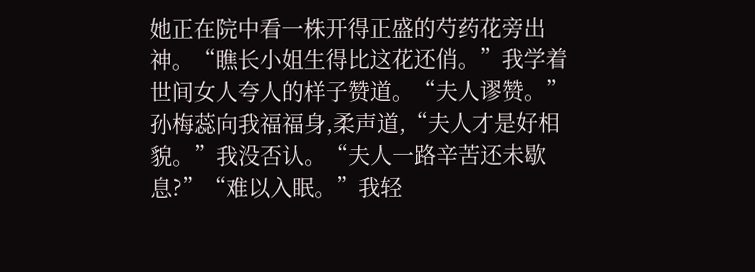她正在院中看一株开得正盛的芍药花旁出神。“瞧长小姐生得比这花还俏。”我学着世间女人夸人的样子赞道。“夫人谬赞。”孙梅蕊向我福福身,柔声道,“夫人才是好相貌。”我没否认。“夫人一路辛苦还未歇息?”“难以入眠。”我轻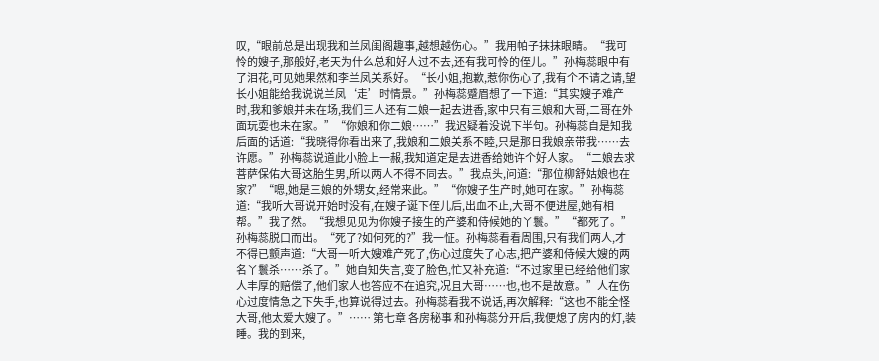叹,“眼前总是出现我和兰凤闺阁趣事,越想越伤心。”我用帕子抹抹眼睛。“我可怜的嫂子,那般好,老天为什么总和好人过不去,还有我可怜的侄儿。”孙梅蕊眼中有了泪花,可见她果然和李兰凤关系好。“长小姐,抱歉,惹你伤心了,我有个不请之请,望长小姐能给我说说兰凤‘走’时情景。”孙梅蕊蹙眉想了一下道:“其实嫂子难产时,我和爹娘并未在场,我们三人还有二娘一起去进香,家中只有三娘和大哥,二哥在外面玩耍也未在家。”“你娘和你二娘……”我迟疑着没说下半句。孙梅蕊自是知我后面的话道:“我晓得你看出来了,我娘和二娘关系不睦,只是那日我娘亲带我……去许愿。”孙梅蕊说道此小脸上一赧,我知道定是去进香给她许个好人家。“二娘去求菩萨保佑大哥这胎生男,所以两人不得不同去。”我点头,问道:“那位柳舒姑娘也在家?”“嗯,她是三娘的外甥女,经常来此。”“你嫂子生产时,她可在家。”孙梅蕊道:“我听大哥说开始时没有,在嫂子诞下侄儿后,出血不止,大哥不便进屋,她有相帮。”我了然。“我想见见为你嫂子接生的产婆和侍候她的丫鬟。”“都死了。”孙梅蕊脱口而出。“死了?如何死的?”我一怔。孙梅蕊看看周围,只有我们两人,才不得已颤声道:“大哥一听大嫂难产死了,伤心过度失了心志,把产婆和侍候大嫂的两名丫鬟杀……杀了。”她自知失言,变了脸色,忙又补充道:“不过家里已经给他们家人丰厚的赔偿了,他们家人也答应不在追究,况且大哥……也,也不是故意。”人在伤心过度情急之下失手,也算说得过去。孙梅蕊看我不说话,再次解释:“这也不能全怪大哥,他太爱大嫂了。”…… 第七章 各房秘事 和孙梅蕊分开后,我便熄了房内的灯,装睡。我的到来,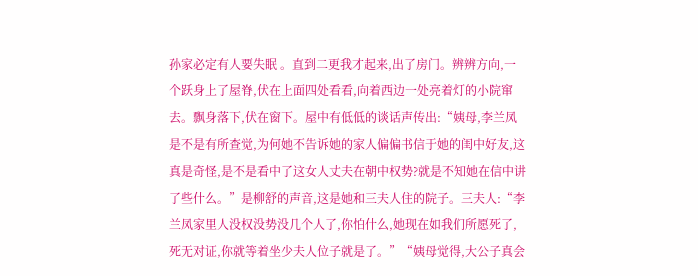孙家必定有人要失眠 。直到二更我才起来,出了房门。辨辨方向,一个跃身上了屋脊,伏在上面四处看看,向着西边一处亮着灯的小院窜去。飘身落下,伏在窗下。屋中有低低的谈话声传出:“姨母,李兰凤是不是有所查觉,为何她不告诉她的家人偏偏书信于她的闺中好友,这真是奇怪,是不是看中了这女人丈夫在朝中权势?就是不知她在信中讲了些什么。”是柳舒的声音,这是她和三夫人住的院子。三夫人:“李兰凤家里人没权没势没几个人了,你怕什么,她现在如我们所愿死了,死无对证,你就等着坐少夫人位子就是了。”“姨母觉得,大公子真会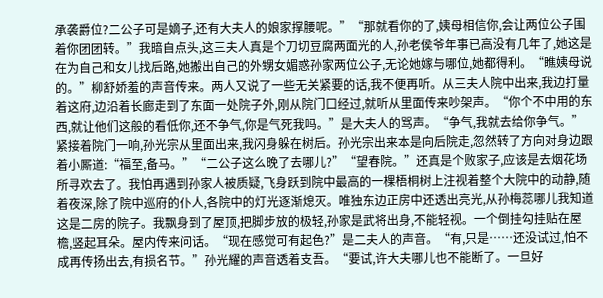承袭爵位?二公子可是嫡子,还有大夫人的娘家撑腰呢。”“那就看你的了,姨母相信你,会让两位公子围着你团团转。”我暗自点头,这三夫人真是个刀切豆腐两面光的人,孙老侯爷年事已高没有几年了,她这是在为自己和女儿找后路,她搬出自己的外甥女媚惑孙家两位公子,无论她嫁与哪位,她都得利。“瞧姨母说的。”柳舒娇羞的声音传来。两人又说了一些无关紧要的话,我不便再听。从三夫人院中出来,我边打量着这府,边沿着长廊走到了东面一处院子外,刚从院门口经过,就听从里面传来吵架声。“你个不中用的东西,就让他们这般的看低你,还不争气,你是气死我吗。”是大夫人的骂声。“争气,我就去给你争气。”紧接着院门一响,孙光宗从里面出来,我闪身躲在树后。孙光宗出来本是向后院走,忽然转了方向对身边跟着小厮道:“福至,备马。”“二公子这么晚了去哪儿?”“望春院。”还真是个败家子,应该是去烟花场所寻欢去了。我怕再遇到孙家人被质疑,飞身跃到院中最高的一棵梧桐树上注视着整个大院中的动静,随着夜深,除了院中巡府的仆人,各院中的灯光逐渐熄灭。唯独东边正房中还透出亮光,从孙梅蕊哪儿我知道这是二房的院子。我飘身到了屋顶,把脚步放的极轻,孙家是武将出身,不能轻视。一个倒挂勾挂贴在屋檐,竖起耳朵。屋内传来问话。“现在感觉可有起色?”是二夫人的声音。“有,只是……还没试过,怕不成再传扬出去,有损名节。”孙光耀的声音透着支吾。“要试,许大夫哪儿也不能断了。一旦好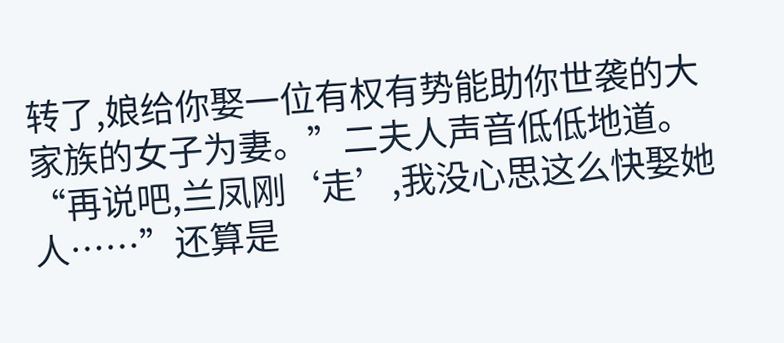转了,娘给你娶一位有权有势能助你世袭的大家族的女子为妻。”二夫人声音低低地道。“再说吧,兰凤刚‘走’,我没心思这么快娶她人……”还算是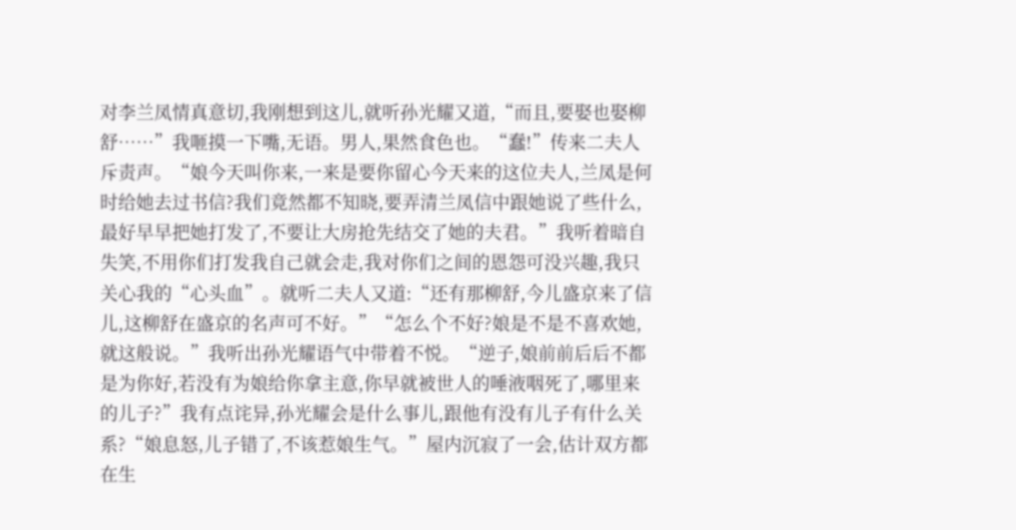对李兰凤情真意切,我刚想到这儿,就听孙光耀又道,“而且,要娶也娶柳舒……”我咂摸一下嘴,无语。男人,果然食色也。“蠢!”传来二夫人斥责声。“娘今天叫你来,一来是要你留心今天来的这位夫人,兰凤是何时给她去过书信?我们竟然都不知晓,要弄清兰凤信中跟她说了些什么,最好早早把她打发了,不要让大房抢先结交了她的夫君。”我听着暗自失笑,不用你们打发我自己就会走,我对你们之间的恩怨可没兴趣,我只关心我的“心头血”。就听二夫人又道:“还有那柳舒,今儿盛京来了信儿,这柳舒在盛京的名声可不好。”“怎么个不好?娘是不是不喜欢她,就这般说。”我听出孙光耀语气中带着不悦。“逆子,娘前前后后不都是为你好,若没有为娘给你拿主意,你早就被世人的唾液咽死了,哪里来的儿子?”我有点诧异,孙光耀会是什么事儿,跟他有没有儿子有什么关系?“娘息怒,儿子错了,不该惹娘生气。”屋内沉寂了一会,估计双方都在生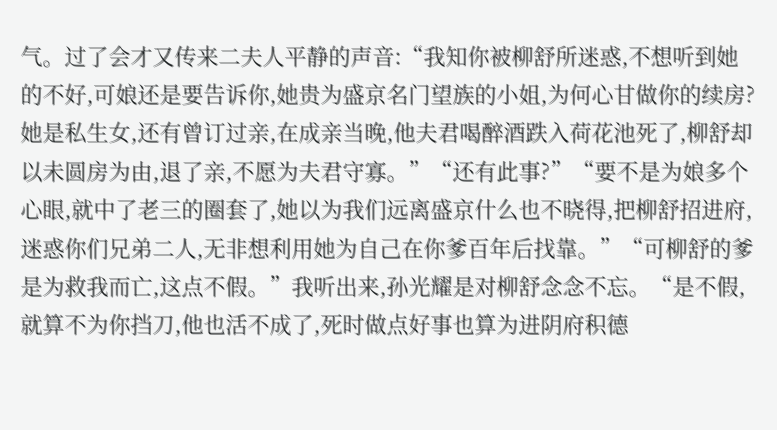气。过了会才又传来二夫人平静的声音:“我知你被柳舒所迷惑,不想听到她的不好,可娘还是要告诉你,她贵为盛京名门望族的小姐,为何心甘做你的续房?她是私生女,还有曾订过亲,在成亲当晚,他夫君喝醉酒跌入荷花池死了,柳舒却以未圆房为由,退了亲,不愿为夫君守寡。”“还有此事?”“要不是为娘多个心眼,就中了老三的圈套了,她以为我们远离盛京什么也不晓得,把柳舒招进府,迷惑你们兄弟二人,无非想利用她为自己在你爹百年后找靠。”“可柳舒的爹是为救我而亡,这点不假。”我听出来,孙光耀是对柳舒念念不忘。“是不假,就算不为你挡刀,他也活不成了,死时做点好事也算为进阴府积德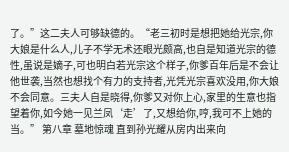了。”这二夫人可够缺德的。“老三初时是想把她给光宗,你大娘是什么人,儿子不学无术还眼光颇高,也自是知道光宗的德性,虽说是嫡子,可也明白若光宗这个样子,你爹百年后是不会让他世袭,当然也想找个有力的支持者,光凭光宗喜欢没用,你大娘不会同意。三夫人自是晓得,你爹又对你上心,家里的生意也指望着你,如今她一见兰凤‘走’了,又想给你,哼,我可不上她的当。” 第八章 墓地惊魂 直到孙光耀从房内出来向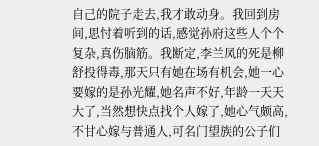自己的院子走去,我才敢动身。我回到房间,思忖着听到的话,感觉孙府这些人个个复杂,真伤脑筋。我断定,李兰凤的死是柳舒投得毒,那天只有她在场有机会,她一心要嫁的是孙光耀,她名声不好,年龄一天天大了,当然想快点找个人嫁了,她心气颇高,不甘心嫁与普通人,可名门望族的公子们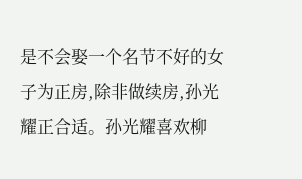是不会娶一个名节不好的女子为正房,除非做续房,孙光耀正合适。孙光耀喜欢柳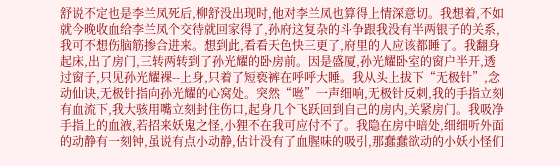舒说不定也是李兰凤死后,柳舒没出现时,他对李兰凤也算得上情深意切。我想着,不如就今晚收血给李兰凤个交待就回家得了,孙府这复杂的斗争跟我没有半两银子的关系,我可不想伤脑筋掺合进来。想到此,看看天色快三更了,府里的人应该都睡了。我翻身起床,出了房门,三转两转到了孙光耀的卧房前。因是盛厦,孙光耀卧室的窗户半开,透过窗子,只见孙光耀裸--上身,只着了短亵裤在呼呼大睡。我从头上拔下“无极针”,念动仙诀,无极针指向孙光耀的心窝处。突然“咝”一声细响,无极针反刺,我的手指立刻有血流下,我大骇用嘴立刻封住伤口,起身几个飞跃回到自己的房内,关紧房门。我吸净手指上的血液,若招来妖鬼之怪,小狸不在我可应付不了。我隐在房中暗处,细细听外面的动静有一刻钟,虽说有点小动静,估计没有了血腥味的吸引,那蠢蠢欲动的小妖小怪们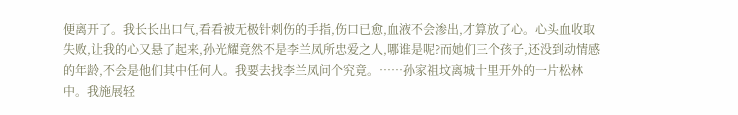便离开了。我长长出口气,看看被无极针刺伤的手指,伤口已愈,血液不会渗出,才算放了心。心头血收取失败,让我的心又悬了起来,孙光耀竟然不是李兰凤所忠爱之人,哪谁是呢?而她们三个孩子,还没到动情感的年龄,不会是他们其中任何人。我要去找李兰凤问个究竟。……孙家祖坟离城十里开外的一片松林中。我施展轻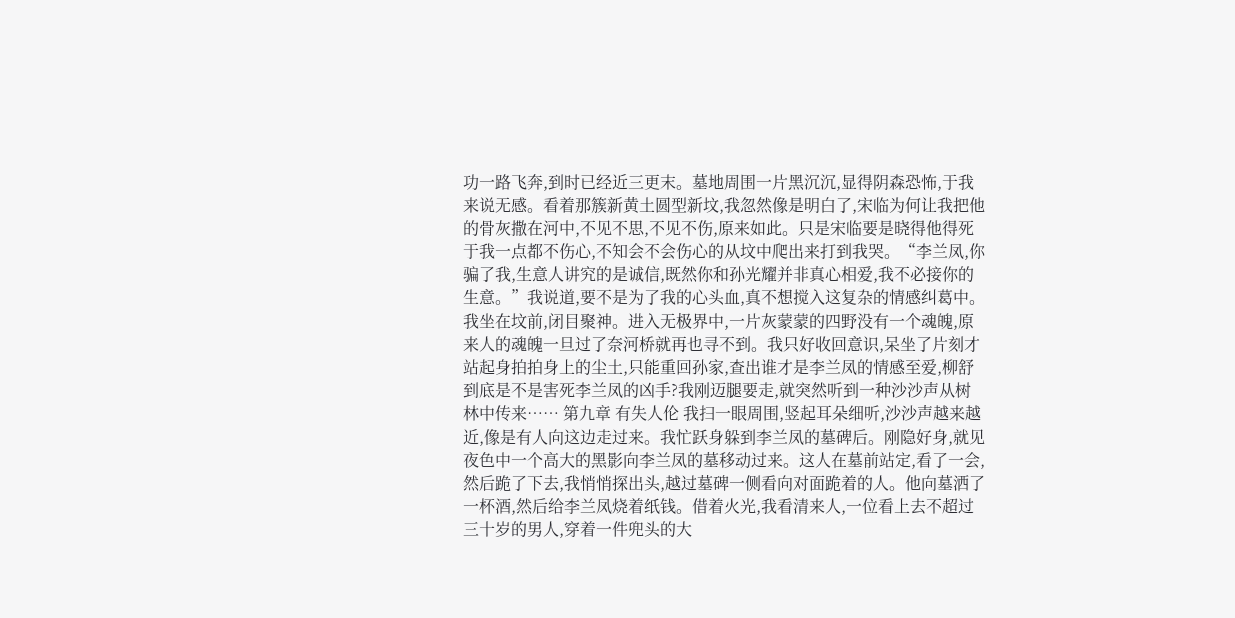功一路飞奔,到时已经近三更末。墓地周围一片黑沉沉,显得阴森恐怖,于我来说无感。看着那簇新黄土圆型新坟,我忽然像是明白了,宋临为何让我把他的骨灰撒在河中,不见不思,不见不伤,原来如此。只是宋临要是晓得他得死于我一点都不伤心,不知会不会伤心的从坟中爬出来打到我哭。“李兰凤,你骗了我,生意人讲究的是诚信,既然你和孙光耀并非真心相爱,我不必接你的生意。”我说道,要不是为了我的心头血,真不想搅入这复杂的情感纠葛中。我坐在坟前,闭目聚神。进入无极界中,一片灰蒙蒙的四野没有一个魂魄,原来人的魂魄一旦过了奈河桥就再也寻不到。我只好收回意识,呆坐了片刻才站起身拍拍身上的尘土,只能重回孙家,查出谁才是李兰凤的情感至爱,柳舒到底是不是害死李兰凤的凶手?我刚迈腿要走,就突然听到一种沙沙声从树林中传来…… 第九章 有失人伦 我扫一眼周围,竖起耳朵细听,沙沙声越来越近,像是有人向这边走过来。我忙跃身躲到李兰凤的墓碑后。刚隐好身,就见夜色中一个高大的黑影向李兰凤的墓移动过来。这人在墓前站定,看了一会,然后跪了下去,我悄悄探出头,越过墓碑一侧看向对面跪着的人。他向墓洒了一杯酒,然后给李兰凤烧着纸钱。借着火光,我看清来人,一位看上去不超过三十岁的男人,穿着一件兜头的大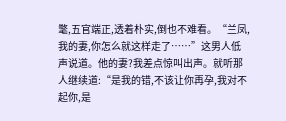氅,五官端正,透着朴实,倒也不难看。“兰凤,我的妻,你怎么就这样走了……”这男人低声说道。他的妻?我差点惊叫出声。就听那人继续道:“是我的错,不该让你再孕,我对不起你,是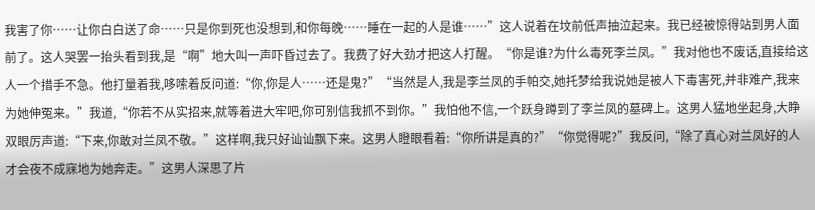我害了你……让你白白送了命……只是你到死也没想到,和你每晚……睡在一起的人是谁……”这人说着在坟前低声抽泣起来。我已经被惊得站到男人面前了。这人哭罢一抬头看到我,是“啊”地大叫一声吓昏过去了。我费了好大劲才把这人打醒。“你是谁?为什么毒死李兰凤。”我对他也不废话,直接给这人一个措手不急。他打量着我,哆嗦着反问道:“你,你是人……还是鬼?”“当然是人,我是李兰凤的手帕交,她托梦给我说她是被人下毒害死,并非难产,我来为她伸冤来。”我道,“你若不从实招来,就等着进大牢吧,你可别信我抓不到你。”我怕他不信,一个跃身蹲到了李兰凤的墓碑上。这男人猛地坐起身,大睁双眼厉声道:“下来,你敢对兰凤不敬。”这样啊,我只好讪讪飘下来。这男人瞪眼看着:“你所讲是真的?”“你觉得呢?”我反问,“除了真心对兰凤好的人才会夜不成寐地为她奔走。”这男人深思了片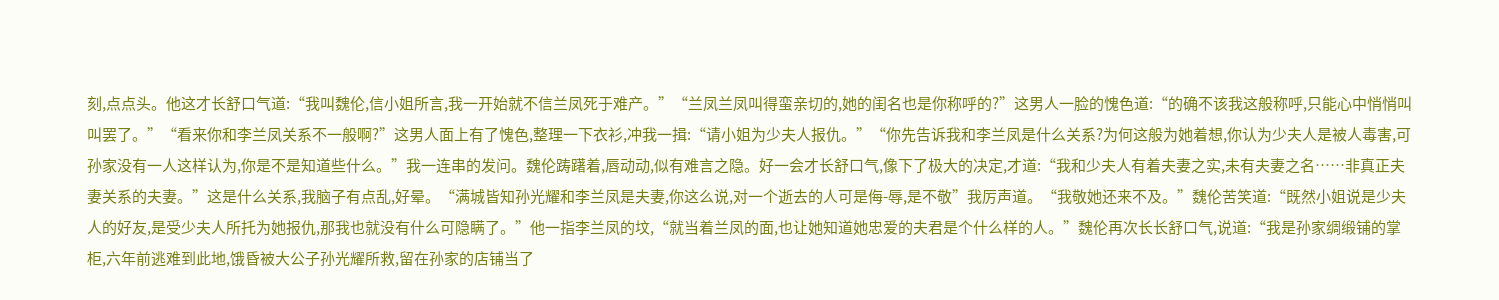刻,点点头。他这才长舒口气道:“我叫魏伦,信小姐所言,我一开始就不信兰凤死于难产。”“兰凤兰凤叫得蛮亲切的,她的闺名也是你称呼的?”这男人一脸的愧色道:“的确不该我这般称呼,只能心中悄悄叫叫罢了。”“看来你和李兰凤关系不一般啊?”这男人面上有了愧色,整理一下衣衫,冲我一揖:“请小姐为少夫人报仇。”“你先告诉我和李兰凤是什么关系?为何这般为她着想,你认为少夫人是被人毒害,可孙家没有一人这样认为,你是不是知道些什么。”我一连串的发问。魏伦踌躇着,唇动动,似有难言之隐。好一会才长舒口气,像下了极大的决定,才道:“我和少夫人有着夫妻之实,未有夫妻之名……非真正夫妻关系的夫妻。”这是什么关系,我脑子有点乱,好晕。“满城皆知孙光耀和李兰凤是夫妻,你这么说,对一个逝去的人可是侮-辱,是不敬”我厉声道。“我敬她还来不及。”魏伦苦笑道:“既然小姐说是少夫人的好友,是受少夫人所托为她报仇,那我也就没有什么可隐瞒了。”他一指李兰凤的坟,“就当着兰凤的面,也让她知道她忠爱的夫君是个什么样的人。”魏伦再次长长舒口气,说道:“我是孙家绸缎铺的掌柜,六年前逃难到此地,饿昏被大公子孙光耀所救,留在孙家的店铺当了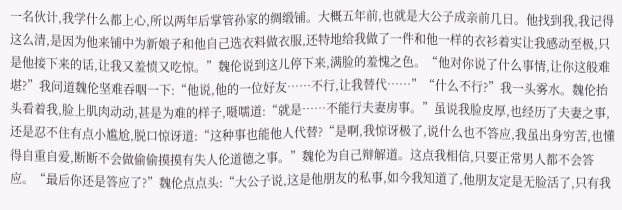一名伙计,我学什么都上心,所以两年后掌管孙家的绸缎铺。大概五年前,也就是大公子成亲前几日。他找到我,我记得这么清,是因为他来铺中为新娘子和他自己选衣料做衣服,还特地给我做了一件和他一样的衣衫着实让我感动至极,只是他接下来的话,让我又羞愤又吃惊。”魏伦说到这儿停下来,满脸的羞愧之色。“他对你说了什么事情,让你这般难堪?”我问道魏伦坚难吞咽一下:“他说,他的一位好友……不行,让我替代……”“什么不行?”我一头雾水。魏伦抬头看着我,脸上肌肉动动,甚是为难的样子,嗫嚅道:“就是……不能行夫妻房事。”虽说我脸皮厚,也经历了夫妻之事,还是忍不住有点小尴尬,脱口惊讶道:“这种事也能他人代替?“是啊,我惊讶极了,说什么也不答应,我虽出身穷苦,也懂得自重自爱,断断不会做偷偷摸摸有失人伦道德之事。”魏伦为自己辩解道。这点我相信,只要正常男人都不会答应。“最后你还是答应了?”魏伦点点头:“大公子说,这是他朋友的私事,如今我知道了,他朋友定是无脸活了,只有我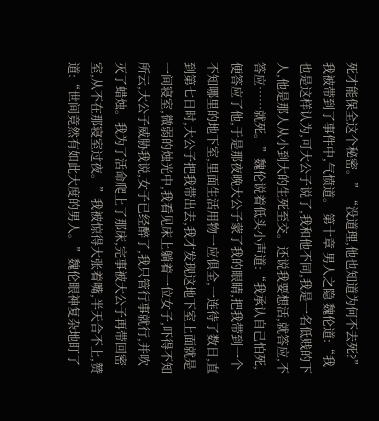死才能保全这个秘密。”“没道理,他也知道为何不去死?”我被带到了事件中,气愤道。 第十章 男人之隐 魏伦道:“我也是这样认为,可大公子说了,我和他不同,我是一名低贱的下人,他是那人从小到大的生死至交。还说我要想活,就答应,不答应……就死。”魏伦说着低头小声道:“我承认自己怕死,便答应了他,于是那夜晚大公子蒙了我的眼睛,把我带到一个不知哪里的地下室,里面生活用物一应俱全,一连待了数日,直到第七日时,大公子把我带出去,我才发现这地下室上面就是一间寝室,微弱的烛光中,我看见床上躺着一位女子,吓得不知所云,大公子威胁我说,女子已经醉了,我只管行事就行,并吹灭了蜡烛。我为了活命爬上了那床,完事被大公子再带回密室,从不在那寝室过夜。”我被惊得大张着嘴,半天合不上,赞道:“世间竟然有如此大度的男人。”魏伦眼神复杂地盯了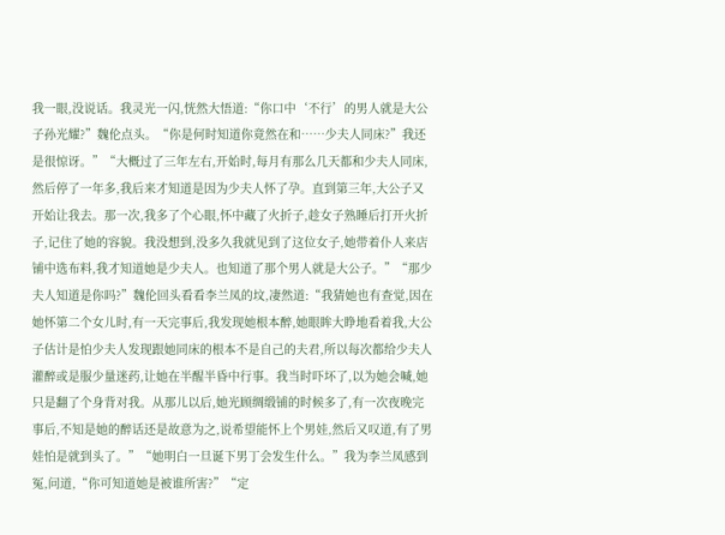我一眼,没说话。我灵光一闪,恍然大悟道:“你口中‘不行’的男人就是大公子孙光耀?”魏伦点头。“你是何时知道你竟然在和……少夫人同床?”我还是很惊讶。”“大概过了三年左右,开始时,每月有那么几天都和少夫人同床,然后停了一年多,我后来才知道是因为少夫人怀了孕。直到第三年,大公子又开始让我去。那一次,我多了个心眼,怀中藏了火折子,趁女子熟睡后打开火折子,记住了她的容貌。我没想到,没多久我就见到了这位女子,她带着仆人来店铺中选布料,我才知道她是少夫人。也知道了那个男人就是大公子。”“那少夫人知道是你吗?”魏伦回头看看李兰凤的坟,凄然道:“我猜她也有查觉,因在她怀第二个女儿时,有一天完事后,我发现她根本醉,她眼眸大睁地看着我,大公子估计是怕少夫人发现跟她同床的根本不是自己的夫君,所以每次都给少夫人灌醉或是服少量迷药,让她在半醒半昏中行事。我当时吓坏了,以为她会喊,她只是翻了个身背对我。从那儿以后,她光顾绸缎铺的时候多了,有一次夜晚完事后,不知是她的醉话还是故意为之,说希望能怀上个男娃,然后又叹道,有了男娃怕是就到头了。”“她明白一旦诞下男丁会发生什么。”我为李兰凤感到冤,问道,“你可知道她是被谁所害?”“定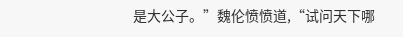是大公子。”魏伦愤愤道,“试问天下哪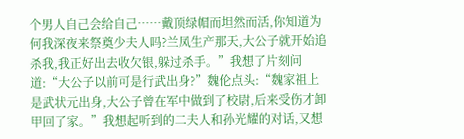个男人自己会给自己……戴顶绿帽而坦然而活,你知道为何我深夜来祭奠少夫人吗?兰凤生产那天,大公子就开始追杀我,我正好出去收欠银,躲过杀手。”我想了片刻问道:“大公子以前可是行武出身?”魏伦点头:“魏家祖上是武状元出身,大公子曾在军中做到了校尉,后来受伤才卸甲回了家。”我想起听到的二夫人和孙光耀的对话,又想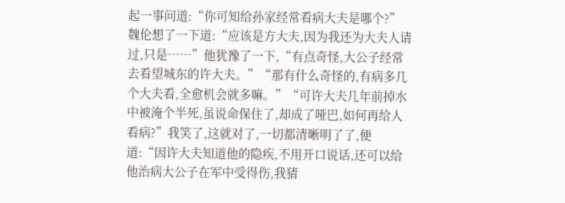起一事问道:“你可知给孙家经常看病大夫是哪个?”魏伦想了一下道:“应该是方大夫,因为我还为大夫人请过,只是……”他犹豫了一下,“有点奇怪,大公子经常去看望城东的许大夫。”“那有什么奇怪的,有病多几个大夫看,全愈机会就多嘛。”“可许大夫几年前掉水中被淹个半死,虽说命保住了,却成了哑巴,如何再给人看病?”我笑了,这就对了,一切都清晰明了了,便道:“因许大夫知道他的隐疾,不用开口说话,还可以给他治病大公子在军中受得伤,我猜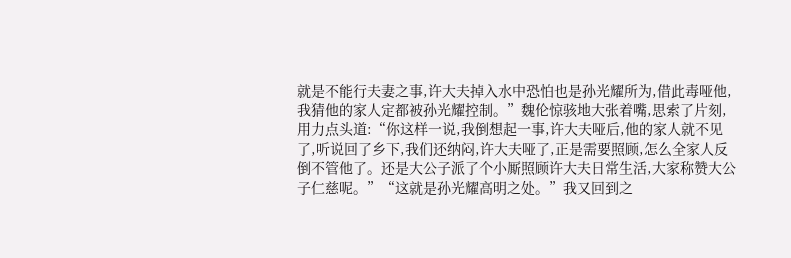就是不能行夫妻之事,许大夫掉入水中恐怕也是孙光耀所为,借此毒哑他,我猜他的家人定都被孙光耀控制。”魏伦惊骇地大张着嘴,思索了片刻,用力点头道:“你这样一说,我倒想起一事,许大夫哑后,他的家人就不见了,听说回了乡下,我们还纳闷,许大夫哑了,正是需要照顾,怎么全家人反倒不管他了。还是大公子派了个小厮照顾许大夫日常生活,大家称赞大公子仁慈呢。”“这就是孙光耀高明之处。”我又回到之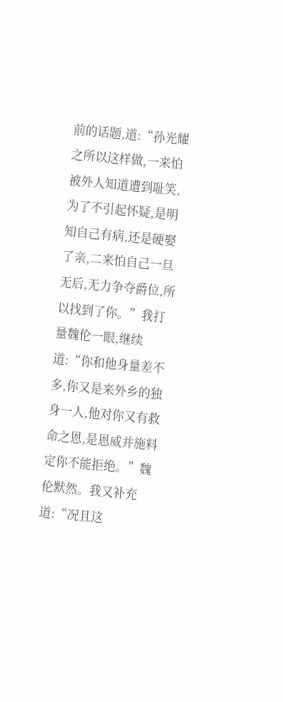前的话题,道:“孙光耀之所以这样做,一来怕被外人知道遭到耻笑,为了不引起怀疑,是明知自己有病,还是硬娶了亲,二来怕自己一旦无后,无力争夺爵位,所以找到了你。”我打量魏伦一眼,继续道:“你和他身量差不多,你又是来外乡的独身一人,他对你又有救命之恩,是恩威并施料定你不能拒绝。”魏伦默然。我又补充道:“况且这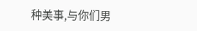种美事,与你们男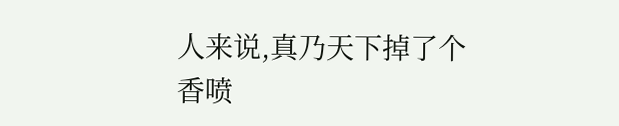人来说,真乃天下掉了个香喷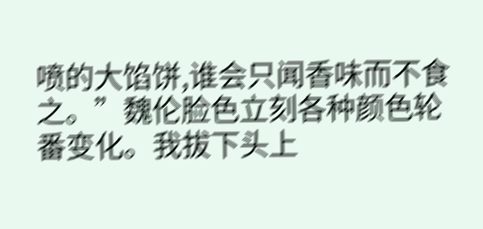喷的大馅饼,谁会只闻香味而不食之。”魏伦脸色立刻各种颜色轮番变化。我拔下头上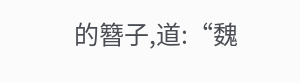的簪子,道:“魏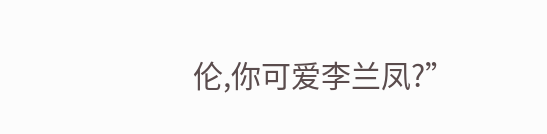伦,你可爱李兰凤?”